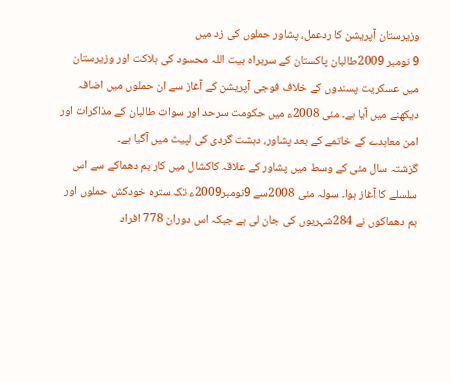وزیرستان آپریشن کا ردعمل، پشاور حملوں کی زد میں
9 نومبر 2009طالبان پاکستان کے سربراہ بیت اللہ محسود کی ہلاکت اور وزیرستان میں عسکریت پسندوں کے خلاف فوجی آپریشن کے آغاز سے ان حملوں میں اضافہ دیکھنے میں آیا ہے۔ مئی 2008ء میں حکومت سرحد اور سوات طالبان کے مذاکرات اور امن معاہدے کے خاتمے کے بعد پشاور، دہشت گردی کی لپیٹ میں آگیا ہے۔
گزشتہ سال مئی کے وسط میں پشاور کے علاقہ کاکشال میں کار بم دھماکے سے اس سلسلے کا آغاز ہوا۔ سولہ مئی 2008سے 9نومبر2009ء تک سترہ خودکش حملوں اور بم دھماکوں نے 284شہریوں کی جان لی ہے جبکہ اس دوران 778 افراد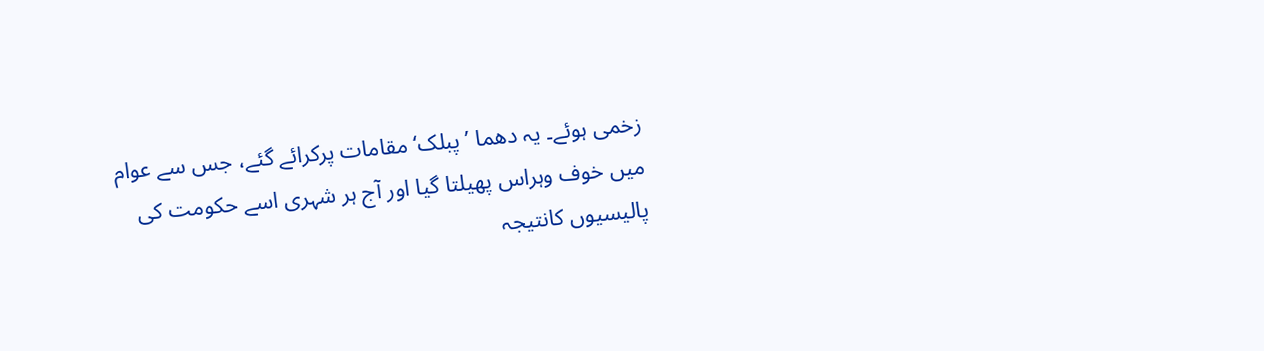زخمی ہوئے۔ یہ دھما ’پبلک‘ مقامات پرکرائے گئے، جس سے عوام میں خوف وہراس پھیلتا گیا اور آج ہر شہری اسے حکومت کی پالیسیوں کانتیجہ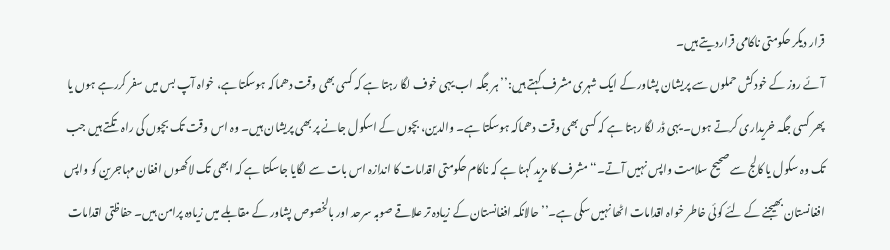قرار دیکر حکومتی ناکامی قراردیتے ہیں۔
آئے روز کے خودکش حملوں سے پریشان پشاور کے ایک شہری مشرف کہتے ہیں:’’ہر جگہ اب یہی خوف لگا رہتا ہے کہ کسی بھی وقت دھماکہ ہوسکتا ہے، خواہ آپ بس میں سفر کررہے ہوں یا پھر کسی جگہ خریداری کرتے ہوں۔ یہی ڈر لگا رہتا ہے کہ کسی بھی وقت دھماکہ ہوسکتا ہے۔ والدین، بچوں کے اسکول جانے پر بھی پریشان ہیں۔ وہ اس وقت تک بچوں کی راہ تکتے ہیں جب تک وہ سکول یا کالج سے صحیح سلامت واپس نہیں آتے۔‘‘ مشرف کا مزید کہنا ہے کہ ناکام حکومتی اقدامات کا اندازہ اس بات سے لگایا جاسکتا ہے کہ ابھی تک لاکھوں افغان مہاجرین کو واپس افغانستان بھیجنے کے لئے کوئی خاطر خواہ اقدامات اٹھا نہیں سکی ہے۔’’حالانکہ افغانستان کے زیادہ تر علاقے صوبہ سرحد اور بالخصوص پشاور کے مقابلے میں زیادہ پرامن ہیں۔ حفاظتی اقدامات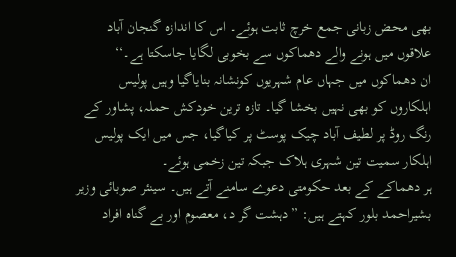بھی محض زبانی جمع خرچ ثابت ہوئے۔ اس کا اندازہ گنجان آباد علاقوں میں ہونے والے دھماکوں سے بخوبی لگایا جاسکتا ہے۔‘‘
ان دھماکوں میں جہاں عام شہریوں کونشانہ بنایاگیا وہیں پولیس اہلکاروں کو بھی نہیں بخشا گیا۔ تازہ ترین خودکش حملہ، پشاور کے رنگ روڈ پر لطیف آباد چیک پوسٹ پر کیاگیا، جس میں ایک پولیس اہلکار سمیت تین شہری ہلاک جبکہ تین زخمی ہوئے۔
ہر دھماکے کے بعد حکومتی دعوے سامنے آتے ہیں۔ سینئر صوبائی وزیر بشیراحمد بلور کہتے ہیں: ”دہشت گر د، معصوم اور بے گناہ افراد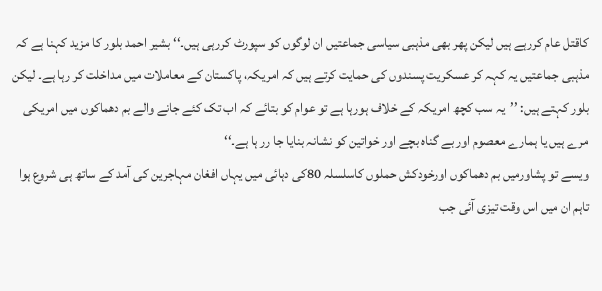کاقتل عام کررہے ہیں لیکن پھر بھی مذہبی سیاسی جماعتیں ان لوگوں کو سپورٹ کررہی ہیں۔‘‘ بشیر احمد بلور کا مزید کہنا ہے کہ مذہبی جماعتیں یہ کہہ کر عسکریت پسندوں کی حمایت کرتے ہیں کہ امریکہ، پاکستان کے معاملات میں مداخلت کر رہا ہے۔ لیکن بلور کہتے ہیں: ’’یہ سب کچھ امریکہ کے خلاف ہورہا ہے تو عوام کو بتائے کہ اب تک کئے جانے والے بم دھماکوں میں امریکی مرے ہیں یا ہمارے معصوم اور بے گناہ بچے اور خواتین کو نشانہ بنایا جا رر ہا ہے۔‘‘
ویسے تو پشاورمیں بم دھماکوں اورخودکش حملوں کاسلسلہ 80کی دہائی میں یہاں افغان مہاجرین کی آمد کے ساتھ ہی شروع ہوا تاہم ان میں اس وقت تیزی آئی جب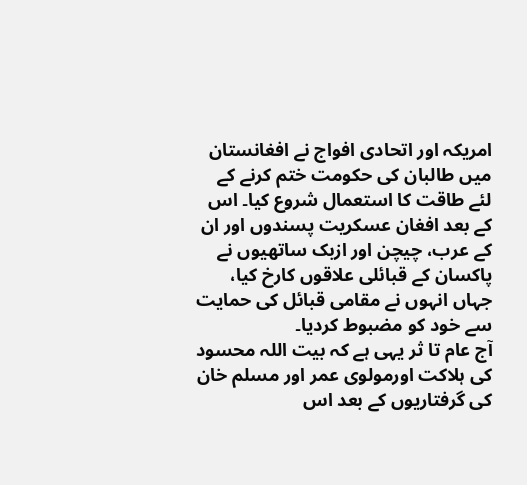امریکہ اور اتحادی افواج نے افغانستان میں طالبان کی حکومت ختم کرنے کے لئے طاقت کا استعمال شروع کیا۔ اس کے بعد افغان عسکریت پسندوں اور ان کے عرب، چیچن اور ازبک ساتھیوں نے پاکسان کے قبائلی علاقوں کارخ کیا، جہاں انہوں نے مقامی قبائل کی حمایت سے خود کو مضبوط کردیا۔
آج عام تا ثر یہی ہے کہ بیت اللہ محسود کی ہلاکت اورمولوی عمر اور مسلم خان کی گرفتاریوں کے بعد اس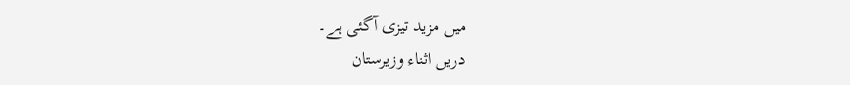میں مزید تیزی آگئی ہے۔
دریں اثناء وزیرستان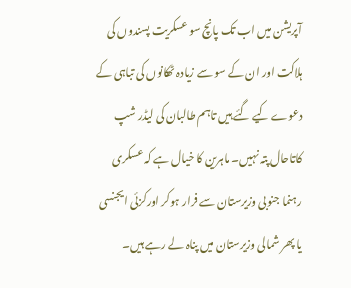آپریشن میں اب تک پانچ سو عسکریت پسندوں کی ہلاکت اور ان کے سو سے زیادہ ٹھکانوں کی تباہی کے دعوے کیے گئے ہیں تاہم طالبان کی لیڈر شپ کاتاحال پتہ نہیں۔ ماہرین کا خیال ہے کہ عسکری رہنما جنوبی وزیرستان سے فرار ہوکر اورکزئی ایجنسی یا پھر شمالی وزیرستان میں پناہ لے رہے ہیں۔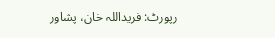رپورٹ: فریداللہ خان، پشاور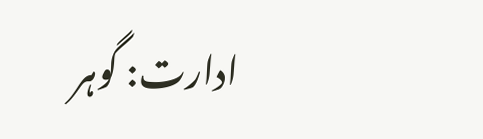ادارت: گوہر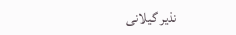نذیر گیلانی